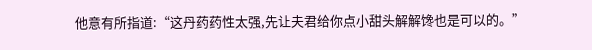他意有所指道:“这丹药药性太强,先让夫君给你点小甜头解解馋也是可以的。”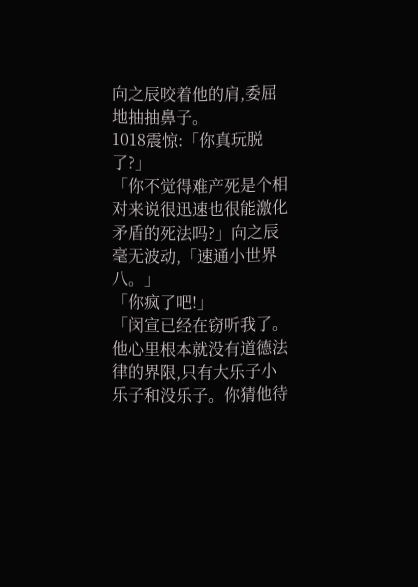向之辰咬着他的肩,委屈地抽抽鼻子。
1018震惊:「你真玩脱了?」
「你不觉得难产死是个相对来说很迅速也很能激化矛盾的死法吗?」向之辰毫无波动,「速通小世界八。」
「你疯了吧!」
「闵宣已经在窃听我了。他心里根本就没有道德法律的界限,只有大乐子小乐子和没乐子。你猜他待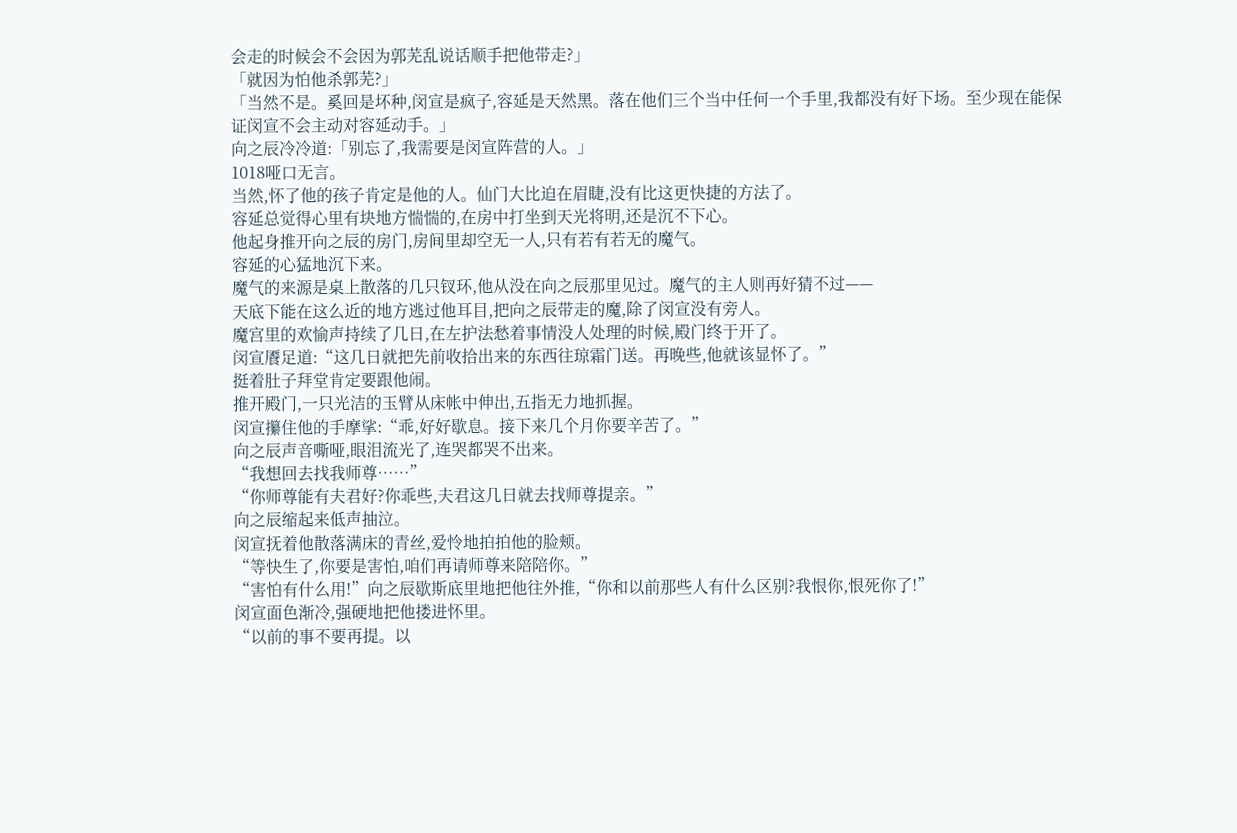会走的时候会不会因为郭芜乱说话顺手把他带走?」
「就因为怕他杀郭芜?」
「当然不是。奚回是坏种,闵宣是疯子,容延是天然黑。落在他们三个当中任何一个手里,我都没有好下场。至少现在能保证闵宣不会主动对容延动手。」
向之辰冷冷道:「别忘了,我需要是闵宣阵营的人。」
1018哑口无言。
当然,怀了他的孩子肯定是他的人。仙门大比迫在眉睫,没有比这更快捷的方法了。
容延总觉得心里有块地方惴惴的,在房中打坐到天光将明,还是沉不下心。
他起身推开向之辰的房门,房间里却空无一人,只有若有若无的魔气。
容延的心猛地沉下来。
魔气的来源是桌上散落的几只钗环,他从没在向之辰那里见过。魔气的主人则再好猜不过——
天底下能在这么近的地方逃过他耳目,把向之辰带走的魔,除了闵宣没有旁人。
魔宫里的欢愉声持续了几日,在左护法愁着事情没人处理的时候,殿门终于开了。
闵宣餍足道:“这几日就把先前收拾出来的东西往琼霜门送。再晚些,他就该显怀了。”
挺着肚子拜堂肯定要跟他闹。
推开殿门,一只光洁的玉臂从床帐中伸出,五指无力地抓握。
闵宣攥住他的手摩挲:“乖,好好歇息。接下来几个月你要辛苦了。”
向之辰声音嘶哑,眼泪流光了,连哭都哭不出来。
“我想回去找我师尊……”
“你师尊能有夫君好?你乖些,夫君这几日就去找师尊提亲。”
向之辰缩起来低声抽泣。
闵宣抚着他散落满床的青丝,爱怜地拍拍他的脸颊。
“等快生了,你要是害怕,咱们再请师尊来陪陪你。”
“害怕有什么用!”向之辰歇斯底里地把他往外推,“你和以前那些人有什么区别?我恨你,恨死你了!”
闵宣面色渐冷,强硬地把他搂进怀里。
“以前的事不要再提。以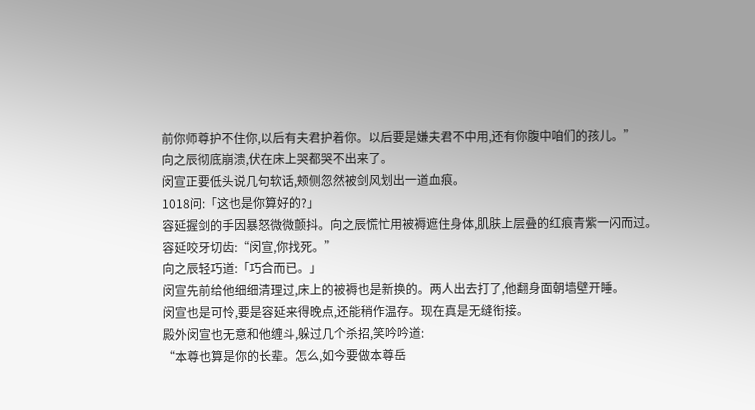前你师尊护不住你,以后有夫君护着你。以后要是嫌夫君不中用,还有你腹中咱们的孩儿。”
向之辰彻底崩溃,伏在床上哭都哭不出来了。
闵宣正要低头说几句软话,颊侧忽然被剑风划出一道血痕。
1018问:「这也是你算好的?」
容延握剑的手因暴怒微微颤抖。向之辰慌忙用被褥遮住身体,肌肤上层叠的红痕青紫一闪而过。
容延咬牙切齿:“闵宣,你找死。”
向之辰轻巧道:「巧合而已。」
闵宣先前给他细细清理过,床上的被褥也是新换的。两人出去打了,他翻身面朝墙壁开睡。
闵宣也是可怜,要是容延来得晚点,还能稍作温存。现在真是无缝衔接。
殿外闵宣也无意和他缠斗,躲过几个杀招,笑吟吟道:
“本尊也算是你的长辈。怎么,如今要做本尊岳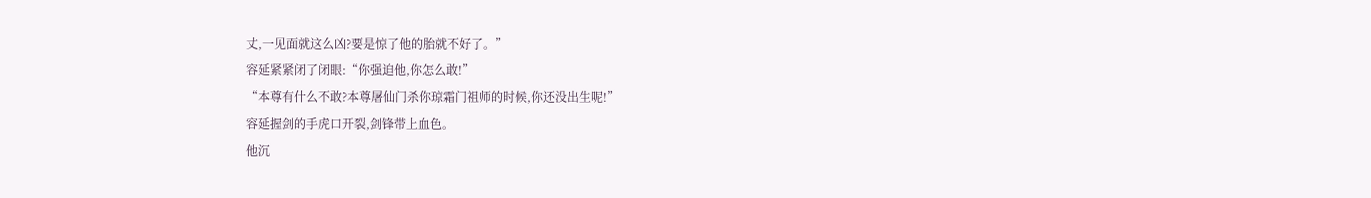丈,一见面就这么凶?要是惊了他的胎就不好了。”
容延紧紧闭了闭眼:“你强迫他,你怎么敢!”
“本尊有什么不敢?本尊屠仙门杀你琼霜门祖师的时候,你还没出生呢!”
容延握剑的手虎口开裂,剑锋带上血色。
他沉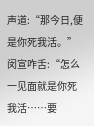声道:“那今日,便是你死我活。”
闵宣咋舌:“怎么一见面就是你死我活……要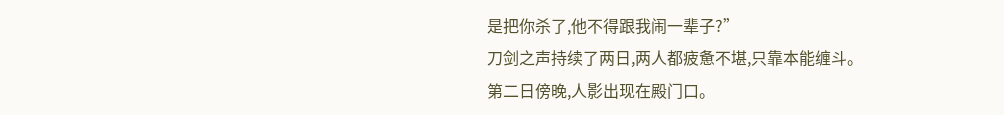是把你杀了,他不得跟我闹一辈子?”
刀剑之声持续了两日,两人都疲惫不堪,只靠本能缠斗。
第二日傍晚,人影出现在殿门口。